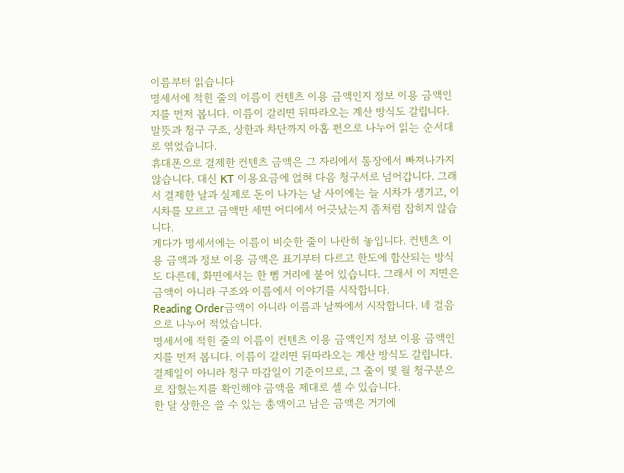이름부터 읽습니다
명세서에 적힌 줄의 이름이 컨텐츠 이용 금액인지 정보 이용 금액인지를 먼저 봅니다. 이름이 갈리면 뒤따라오는 계산 방식도 갈립니다.
말뜻과 청구 구조, 상한과 차단까지 아홉 편으로 나누어 읽는 순서대로 엮었습니다.
휴대폰으로 결제한 컨텐츠 금액은 그 자리에서 통장에서 빠져나가지 않습니다. 대신 KT 이용요금에 얹혀 다음 청구서로 넘어갑니다. 그래서 결제한 날과 실제로 돈이 나가는 날 사이에는 늘 시차가 생기고, 이 시차를 모르고 금액만 세면 어디에서 어긋났는지 좀처럼 잡히지 않습니다.
게다가 명세서에는 이름이 비슷한 줄이 나란히 놓입니다. 컨텐츠 이용 금액과 정보 이용 금액은 표기부터 다르고 한도에 합산되는 방식도 다른데, 화면에서는 한 뼘 거리에 붙어 있습니다. 그래서 이 지면은 금액이 아니라 구조와 이름에서 이야기를 시작합니다.
Reading Order금액이 아니라 이름과 날짜에서 시작합니다. 네 걸음으로 나누어 적었습니다.
명세서에 적힌 줄의 이름이 컨텐츠 이용 금액인지 정보 이용 금액인지를 먼저 봅니다. 이름이 갈리면 뒤따라오는 계산 방식도 갈립니다.
결제일이 아니라 청구 마감일이 기준이므로, 그 줄이 몇 월 청구분으로 잡혔는지를 확인해야 금액을 제대로 셀 수 있습니다.
한 달 상한은 쓸 수 있는 총액이고 남은 금액은 거기에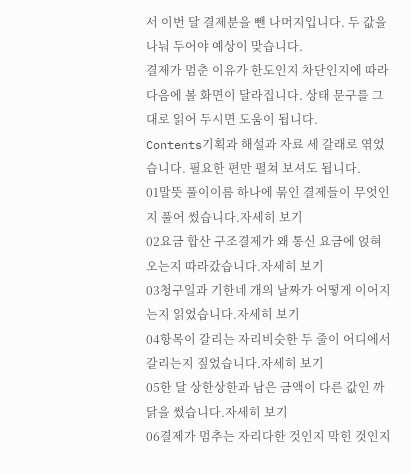서 이번 달 결제분을 뺀 나머지입니다. 두 값을 나눠 두어야 예상이 맞습니다.
결제가 멈춘 이유가 한도인지 차단인지에 따라 다음에 볼 화면이 달라집니다. 상태 문구를 그대로 읽어 두시면 도움이 됩니다.
Contents기획과 해설과 자료 세 갈래로 엮었습니다. 필요한 편만 펼쳐 보셔도 됩니다.
01말뜻 풀이이름 하나에 묶인 결제들이 무엇인지 풀어 썼습니다.자세히 보기
02요금 합산 구조결제가 왜 통신 요금에 얹혀 오는지 따라갔습니다.자세히 보기
03청구일과 기한네 개의 날짜가 어떻게 이어지는지 읽었습니다.자세히 보기
04항목이 갈리는 자리비슷한 두 줄이 어디에서 갈리는지 짚었습니다.자세히 보기
05한 달 상한상한과 남은 금액이 다른 값인 까닭을 썼습니다.자세히 보기
06결제가 멈추는 자리다한 것인지 막힌 것인지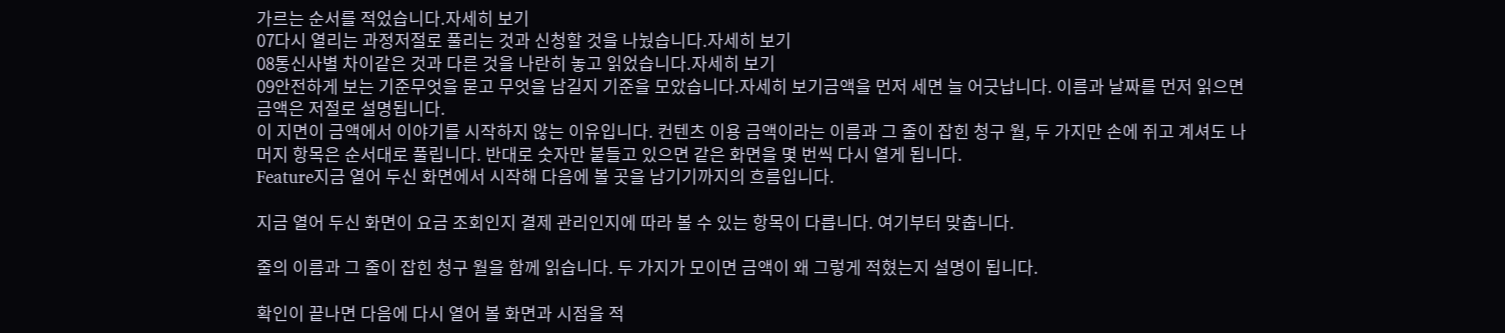가르는 순서를 적었습니다.자세히 보기
07다시 열리는 과정저절로 풀리는 것과 신청할 것을 나눴습니다.자세히 보기
08통신사별 차이같은 것과 다른 것을 나란히 놓고 읽었습니다.자세히 보기
09안전하게 보는 기준무엇을 묻고 무엇을 남길지 기준을 모았습니다.자세히 보기금액을 먼저 세면 늘 어긋납니다. 이름과 날짜를 먼저 읽으면 금액은 저절로 설명됩니다.
이 지면이 금액에서 이야기를 시작하지 않는 이유입니다. 컨텐츠 이용 금액이라는 이름과 그 줄이 잡힌 청구 월, 두 가지만 손에 쥐고 계셔도 나머지 항목은 순서대로 풀립니다. 반대로 숫자만 붙들고 있으면 같은 화면을 몇 번씩 다시 열게 됩니다.
Feature지금 열어 두신 화면에서 시작해 다음에 볼 곳을 남기기까지의 흐름입니다.

지금 열어 두신 화면이 요금 조회인지 결제 관리인지에 따라 볼 수 있는 항목이 다릅니다. 여기부터 맞춥니다.

줄의 이름과 그 줄이 잡힌 청구 월을 함께 읽습니다. 두 가지가 모이면 금액이 왜 그렇게 적혔는지 설명이 됩니다.

확인이 끝나면 다음에 다시 열어 볼 화면과 시점을 적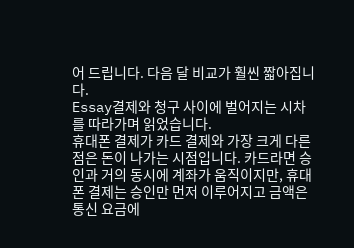어 드립니다. 다음 달 비교가 훨씬 짧아집니다.
Essay결제와 청구 사이에 벌어지는 시차를 따라가며 읽었습니다.
휴대폰 결제가 카드 결제와 가장 크게 다른 점은 돈이 나가는 시점입니다. 카드라면 승인과 거의 동시에 계좌가 움직이지만, 휴대폰 결제는 승인만 먼저 이루어지고 금액은 통신 요금에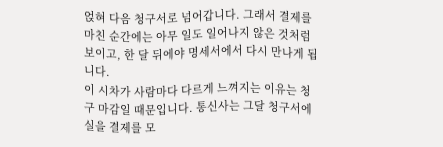얹혀 다음 청구서로 넘어갑니다. 그래서 결제를 마친 순간에는 아무 일도 일어나지 않은 것처럼 보이고, 한 달 뒤에야 명세서에서 다시 만나게 됩니다.
이 시차가 사람마다 다르게 느껴지는 이유는 청구 마감일 때문입니다. 통신사는 그달 청구서에 실을 결제를 모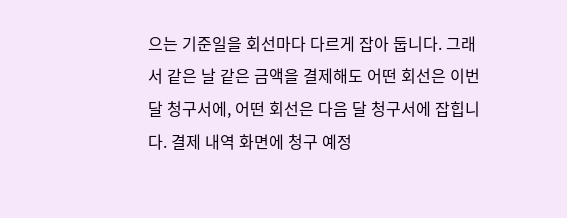으는 기준일을 회선마다 다르게 잡아 둡니다. 그래서 같은 날 같은 금액을 결제해도 어떤 회선은 이번 달 청구서에, 어떤 회선은 다음 달 청구서에 잡힙니다. 결제 내역 화면에 청구 예정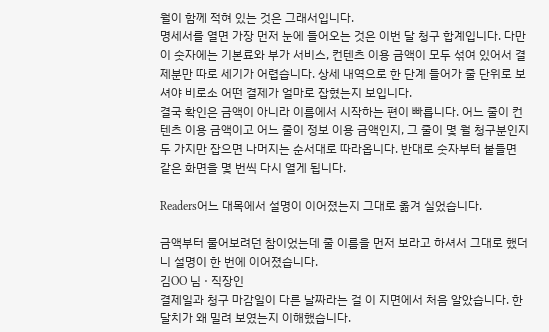월이 함께 적혀 있는 것은 그래서입니다.
명세서를 열면 가장 먼저 눈에 들어오는 것은 이번 달 청구 합계입니다. 다만 이 숫자에는 기본료와 부가 서비스, 컨텐츠 이용 금액이 모두 섞여 있어서 결제분만 따로 세기가 어렵습니다. 상세 내역으로 한 단계 들어가 줄 단위로 보셔야 비로소 어떤 결제가 얼마로 잡혔는지 보입니다.
결국 확인은 금액이 아니라 이름에서 시작하는 편이 빠릅니다. 어느 줄이 컨텐츠 이용 금액이고 어느 줄이 정보 이용 금액인지, 그 줄이 몇 월 청구분인지 두 가지만 잡으면 나머지는 순서대로 따라옵니다. 반대로 숫자부터 붙들면 같은 화면을 몇 번씩 다시 열게 됩니다.

Readers어느 대목에서 설명이 이어졌는지 그대로 옮겨 실었습니다.

금액부터 물어보려던 참이었는데 줄 이름을 먼저 보라고 하셔서 그대로 했더니 설명이 한 번에 이어졌습니다.
김OO 님 · 직장인
결제일과 청구 마감일이 다른 날짜라는 걸 이 지면에서 처음 알았습니다. 한 달치가 왜 밀려 보였는지 이해했습니다.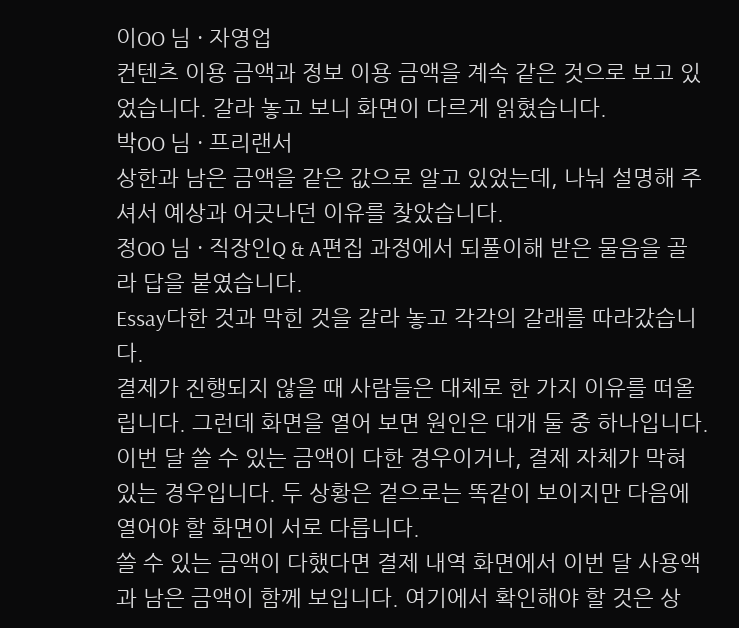이OO 님 · 자영업
컨텐츠 이용 금액과 정보 이용 금액을 계속 같은 것으로 보고 있었습니다. 갈라 놓고 보니 화면이 다르게 읽혔습니다.
박OO 님 · 프리랜서
상한과 남은 금액을 같은 값으로 알고 있었는데, 나눠 설명해 주셔서 예상과 어긋나던 이유를 찾았습니다.
정OO 님 · 직장인Q & A편집 과정에서 되풀이해 받은 물음을 골라 답을 붙였습니다.
Essay다한 것과 막힌 것을 갈라 놓고 각각의 갈래를 따라갔습니다.
결제가 진행되지 않을 때 사람들은 대체로 한 가지 이유를 떠올립니다. 그런데 화면을 열어 보면 원인은 대개 둘 중 하나입니다. 이번 달 쓸 수 있는 금액이 다한 경우이거나, 결제 자체가 막혀 있는 경우입니다. 두 상황은 겉으로는 똑같이 보이지만 다음에 열어야 할 화면이 서로 다릅니다.
쓸 수 있는 금액이 다했다면 결제 내역 화면에서 이번 달 사용액과 남은 금액이 함께 보입니다. 여기에서 확인해야 할 것은 상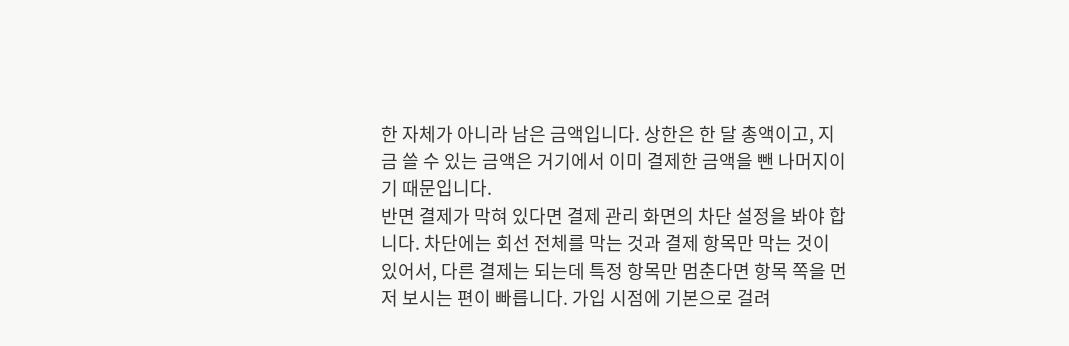한 자체가 아니라 남은 금액입니다. 상한은 한 달 총액이고, 지금 쓸 수 있는 금액은 거기에서 이미 결제한 금액을 뺀 나머지이기 때문입니다.
반면 결제가 막혀 있다면 결제 관리 화면의 차단 설정을 봐야 합니다. 차단에는 회선 전체를 막는 것과 결제 항목만 막는 것이 있어서, 다른 결제는 되는데 특정 항목만 멈춘다면 항목 쪽을 먼저 보시는 편이 빠릅니다. 가입 시점에 기본으로 걸려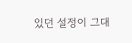있던 설정이 그대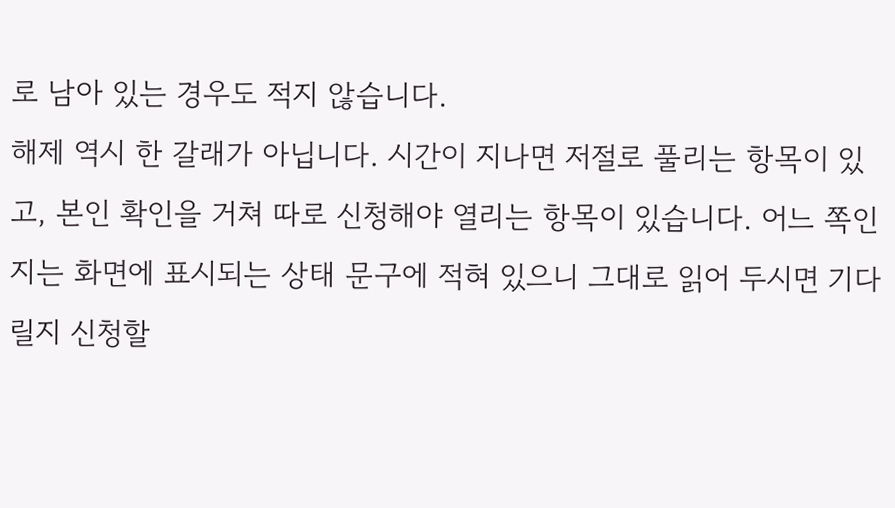로 남아 있는 경우도 적지 않습니다.
해제 역시 한 갈래가 아닙니다. 시간이 지나면 저절로 풀리는 항목이 있고, 본인 확인을 거쳐 따로 신청해야 열리는 항목이 있습니다. 어느 쪽인지는 화면에 표시되는 상태 문구에 적혀 있으니 그대로 읽어 두시면 기다릴지 신청할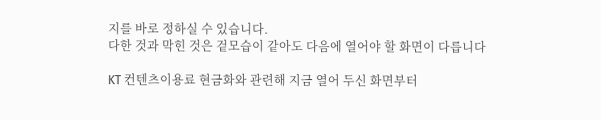지를 바로 정하실 수 있습니다.
다한 것과 막힌 것은 겉모습이 같아도 다음에 열어야 할 화면이 다릅니다

KT 컨텐츠이용료 현금화와 관련해 지금 열어 두신 화면부터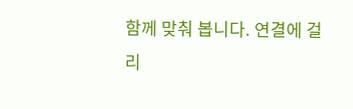함께 맞춰 봅니다. 연결에 걸리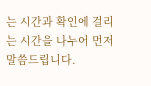는 시간과 확인에 걸리는 시간을 나누어 먼저 말씀드립니다.